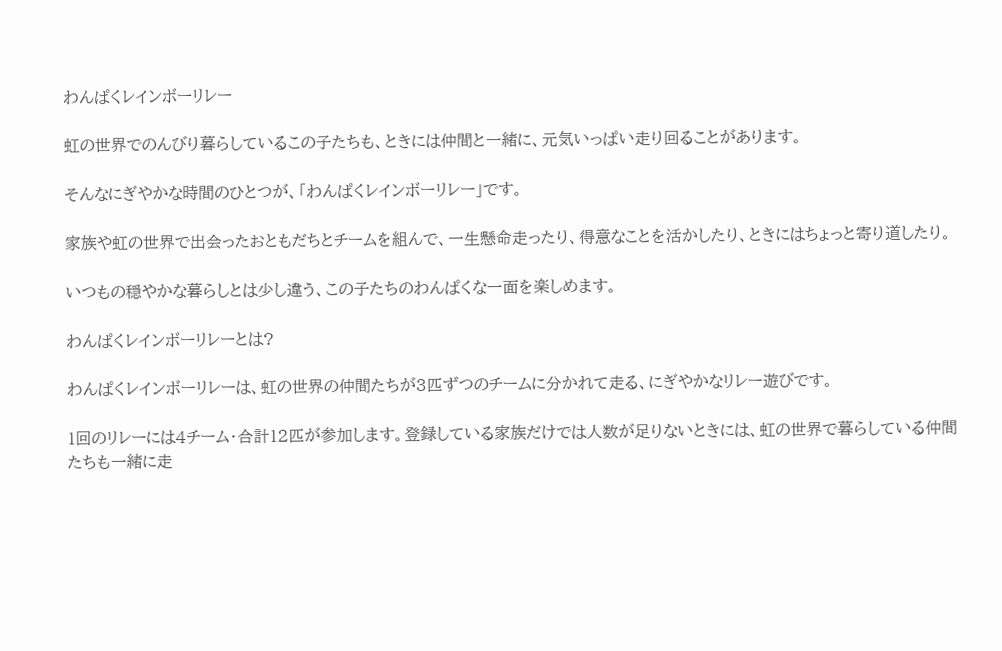わんぱくレインボーリレー

虹の世界でのんびり暮らしているこの子たちも、ときには仲間と一緒に、元気いっぱい走り回ることがあります。

そんなにぎやかな時間のひとつが、「わんぱくレインボーリレー」です。

家族や虹の世界で出会ったおともだちとチームを組んで、一生懸命走ったり、得意なことを活かしたり、ときにはちょっと寄り道したり。

いつもの穏やかな暮らしとは少し違う、この子たちのわんぱくな一面を楽しめます。

わんぱくレインボーリレーとは?

わんぱくレインボーリレーは、虹の世界の仲間たちが3匹ずつのチームに分かれて走る、にぎやかなリレー遊びです。

1回のリレーには4チーム・合計12匹が参加します。登録している家族だけでは人数が足りないときには、虹の世界で暮らしている仲間たちも一緒に走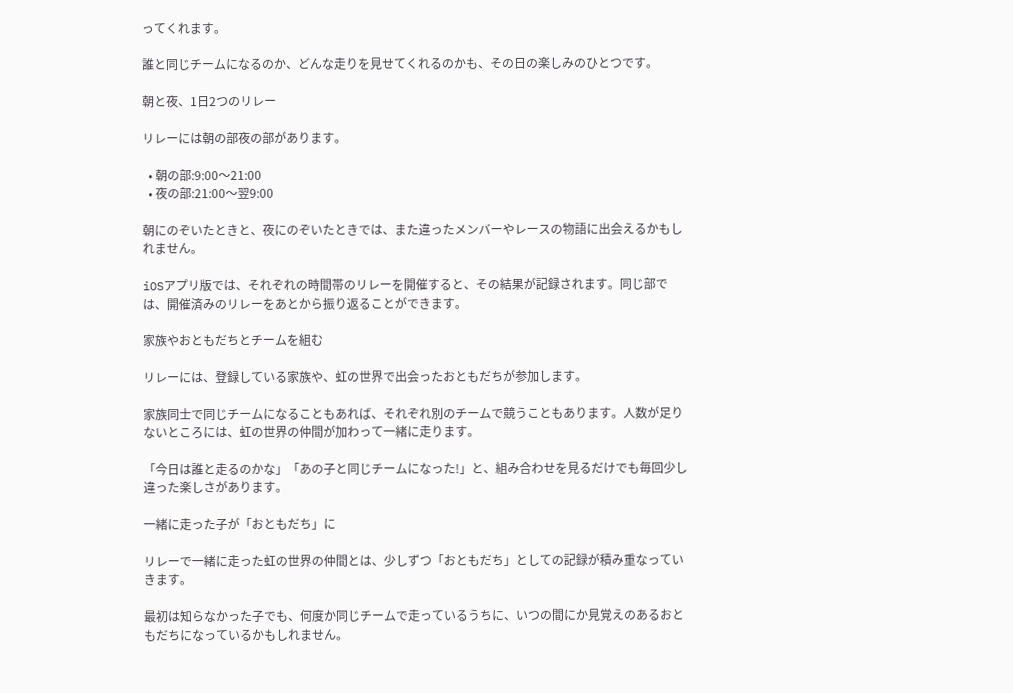ってくれます。

誰と同じチームになるのか、どんな走りを見せてくれるのかも、その日の楽しみのひとつです。

朝と夜、1日2つのリレー

リレーには朝の部夜の部があります。

  • 朝の部:9:00〜21:00
  • 夜の部:21:00〜翌9:00

朝にのぞいたときと、夜にのぞいたときでは、また違ったメンバーやレースの物語に出会えるかもしれません。

iOSアプリ版では、それぞれの時間帯のリレーを開催すると、その結果が記録されます。同じ部では、開催済みのリレーをあとから振り返ることができます。

家族やおともだちとチームを組む

リレーには、登録している家族や、虹の世界で出会ったおともだちが参加します。

家族同士で同じチームになることもあれば、それぞれ別のチームで競うこともあります。人数が足りないところには、虹の世界の仲間が加わって一緒に走ります。

「今日は誰と走るのかな」「あの子と同じチームになった!」と、組み合わせを見るだけでも毎回少し違った楽しさがあります。

一緒に走った子が「おともだち」に

リレーで一緒に走った虹の世界の仲間とは、少しずつ「おともだち」としての記録が積み重なっていきます。

最初は知らなかった子でも、何度か同じチームで走っているうちに、いつの間にか見覚えのあるおともだちになっているかもしれません。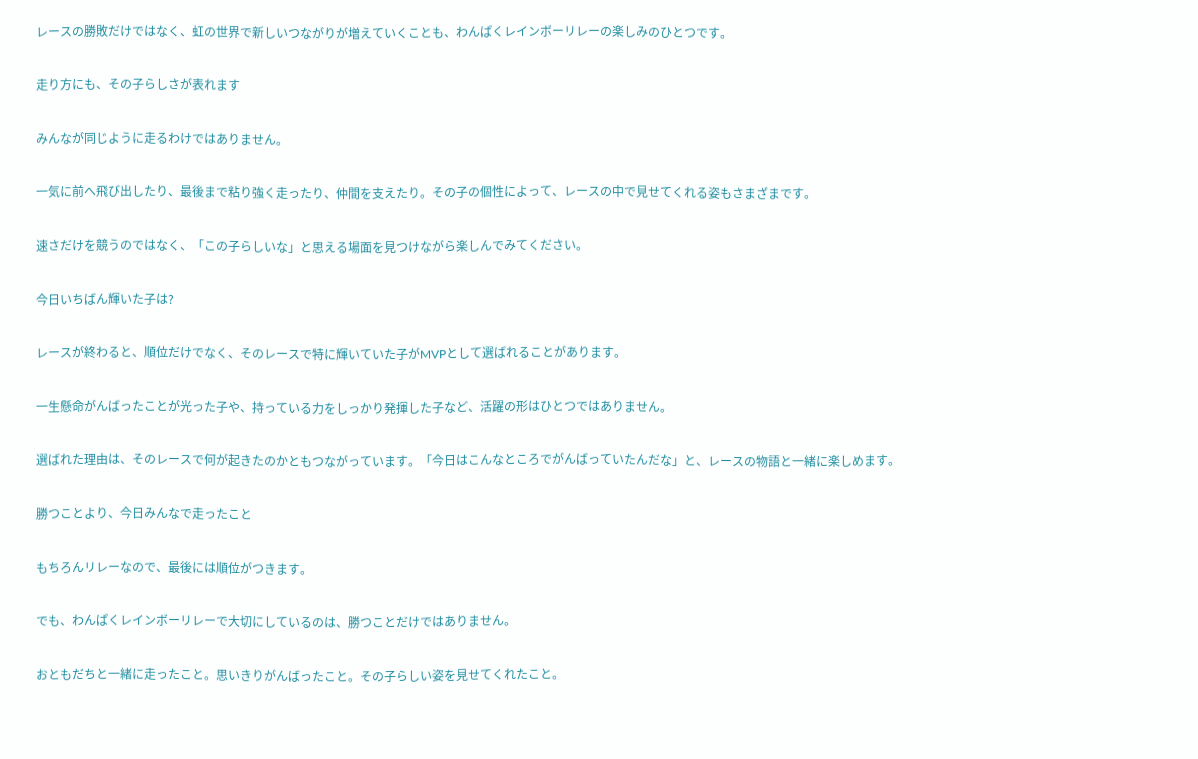レースの勝敗だけではなく、虹の世界で新しいつながりが増えていくことも、わんぱくレインボーリレーの楽しみのひとつです。

走り方にも、その子らしさが表れます

みんなが同じように走るわけではありません。

一気に前へ飛び出したり、最後まで粘り強く走ったり、仲間を支えたり。その子の個性によって、レースの中で見せてくれる姿もさまざまです。

速さだけを競うのではなく、「この子らしいな」と思える場面を見つけながら楽しんでみてください。

今日いちばん輝いた子は?

レースが終わると、順位だけでなく、そのレースで特に輝いていた子がMVPとして選ばれることがあります。

一生懸命がんばったことが光った子や、持っている力をしっかり発揮した子など、活躍の形はひとつではありません。

選ばれた理由は、そのレースで何が起きたのかともつながっています。「今日はこんなところでがんばっていたんだな」と、レースの物語と一緒に楽しめます。

勝つことより、今日みんなで走ったこと

もちろんリレーなので、最後には順位がつきます。

でも、わんぱくレインボーリレーで大切にしているのは、勝つことだけではありません。

おともだちと一緒に走ったこと。思いきりがんばったこと。その子らしい姿を見せてくれたこと。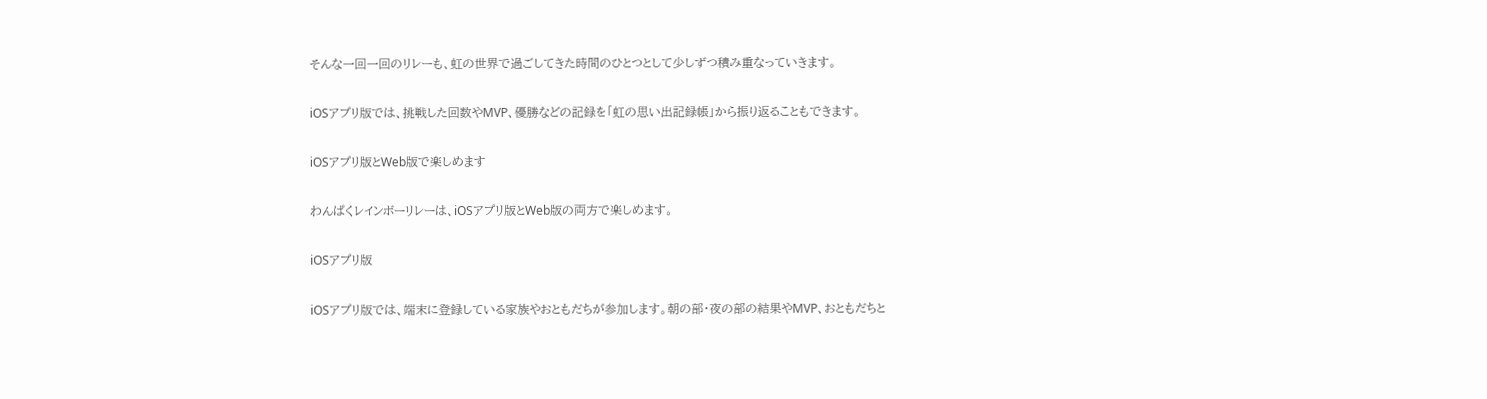そんな一回一回のリレーも、虹の世界で過ごしてきた時間のひとつとして少しずつ積み重なっていきます。

iOSアプリ版では、挑戦した回数やMVP、優勝などの記録を「虹の思い出記録帳」から振り返ることもできます。

iOSアプリ版とWeb版で楽しめます

わんぱくレインボーリレーは、iOSアプリ版とWeb版の両方で楽しめます。

iOSアプリ版

iOSアプリ版では、端末に登録している家族やおともだちが参加します。朝の部・夜の部の結果やMVP、おともだちと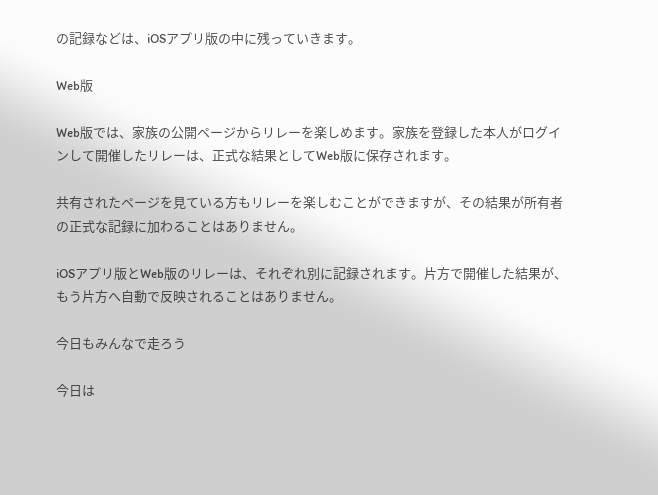の記録などは、iOSアプリ版の中に残っていきます。

Web版

Web版では、家族の公開ページからリレーを楽しめます。家族を登録した本人がログインして開催したリレーは、正式な結果としてWeb版に保存されます。

共有されたページを見ている方もリレーを楽しむことができますが、その結果が所有者の正式な記録に加わることはありません。

iOSアプリ版とWeb版のリレーは、それぞれ別に記録されます。片方で開催した結果が、もう片方へ自動で反映されることはありません。

今日もみんなで走ろう

今日は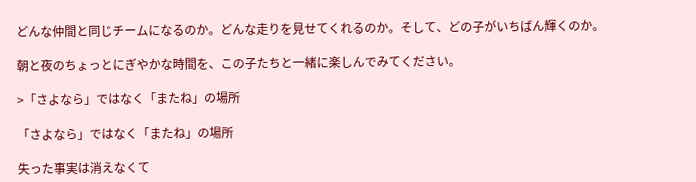どんな仲間と同じチームになるのか。どんな走りを見せてくれるのか。そして、どの子がいちばん輝くのか。

朝と夜のちょっとにぎやかな時間を、この子たちと一緒に楽しんでみてください。

>「さよなら」ではなく「またね」の場所

「さよなら」ではなく「またね」の場所

失った事実は消えなくて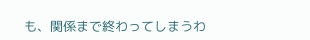も、関係まで終わってしまうわ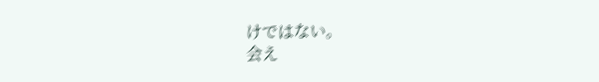けではない。
会え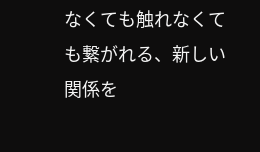なくても触れなくても繋がれる、新しい関係を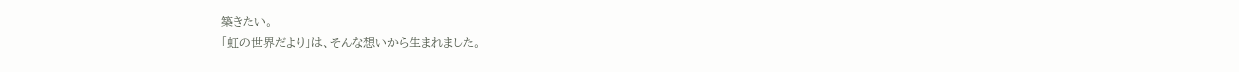築きたい。
「虹の世界だより」は、そんな想いから生まれました。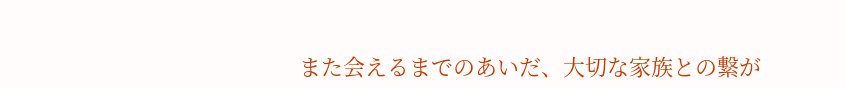また会えるまでのあいだ、大切な家族との繋が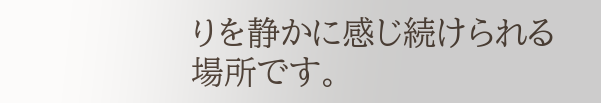りを静かに感じ続けられる場所です。